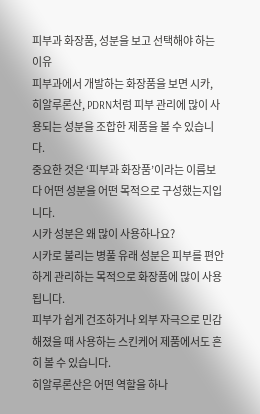피부과 화장품, 성분을 보고 선택해야 하는 이유
피부과에서 개발하는 화장품을 보면 시카, 히알루론산, PDRN처럼 피부 관리에 많이 사용되는 성분을 조합한 제품을 볼 수 있습니다.
중요한 것은 ‘피부과 화장품’이라는 이름보다 어떤 성분을 어떤 목적으로 구성했는지입니다.
시카 성분은 왜 많이 사용하나요?
시카로 불리는 병풀 유래 성분은 피부를 편안하게 관리하는 목적으로 화장품에 많이 사용됩니다.
피부가 쉽게 건조하거나 외부 자극으로 민감해졌을 때 사용하는 스킨케어 제품에서도 흔히 볼 수 있습니다.
히알루론산은 어떤 역할을 하나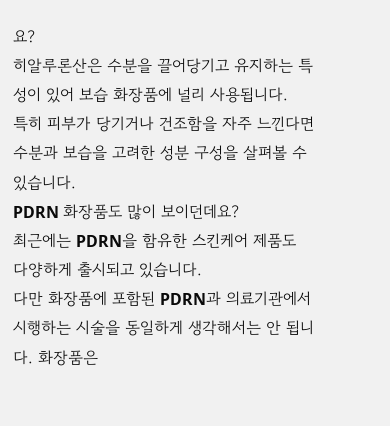요?
히알루론산은 수분을 끌어당기고 유지하는 특성이 있어 보습 화장품에 널리 사용됩니다.
특히 피부가 당기거나 건조함을 자주 느낀다면 수분과 보습을 고려한 성분 구성을 살펴볼 수 있습니다.
PDRN 화장품도 많이 보이던데요?
최근에는 PDRN을 함유한 스킨케어 제품도 다양하게 출시되고 있습니다.
다만 화장품에 포함된 PDRN과 의료기관에서 시행하는 시술을 동일하게 생각해서는 안 됩니다. 화장품은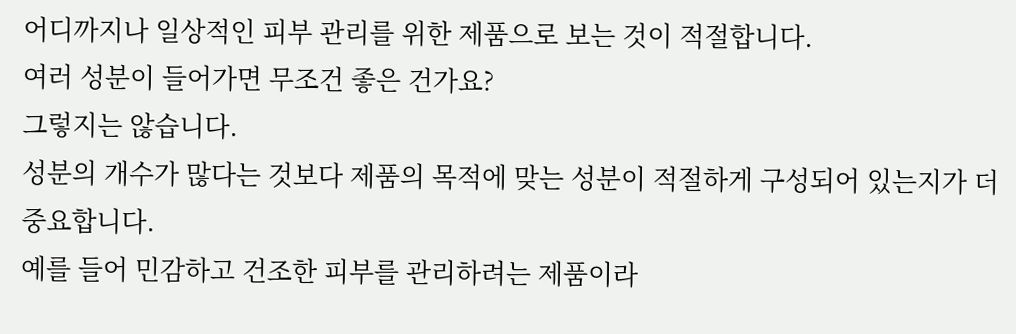어디까지나 일상적인 피부 관리를 위한 제품으로 보는 것이 적절합니다.
여러 성분이 들어가면 무조건 좋은 건가요?
그렇지는 않습니다.
성분의 개수가 많다는 것보다 제품의 목적에 맞는 성분이 적절하게 구성되어 있는지가 더 중요합니다.
예를 들어 민감하고 건조한 피부를 관리하려는 제품이라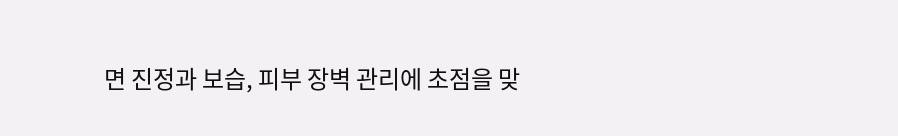면 진정과 보습, 피부 장벽 관리에 초점을 맞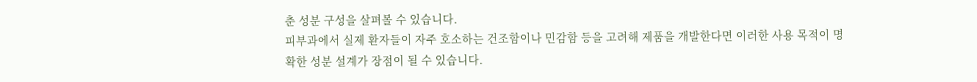춘 성분 구성을 살펴볼 수 있습니다.
피부과에서 실제 환자들이 자주 호소하는 건조함이나 민감함 등을 고려해 제품을 개발한다면 이러한 사용 목적이 명확한 성분 설계가 장점이 될 수 있습니다.